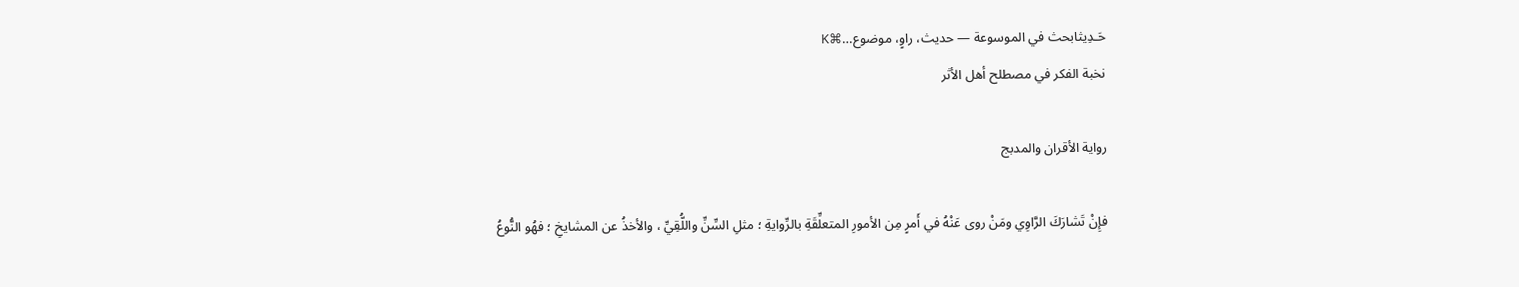حَـدِيثابحث في الموسوعة — حديث، راوٍ، موضوع…⌘K
نخبة الفكر في مصطلح أهل الأثر

رواية الأقران والمدبج

فإِنْ تَشارَكَ الرَّاوِي ومَنْ روى عَنْهُ في أَمرٍ مِن الأمورِ المتعلِّقَةِ بالرِّوايةِ ؛ مثلِ السِّنِّ واللُّقِيِّ ، والأخذُ عن المشايخِ ؛ فهُو النُّوعُ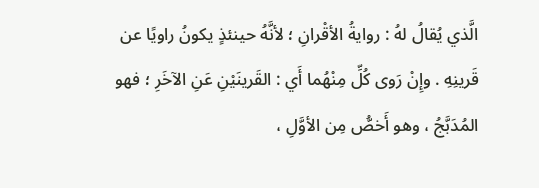الَّذي يُقالُ لهُ : روايةُ الأقْرانِ ؛ لأنَّهُ حينئذٍ يكونُ راويًا عن قَرينِهِ . وإِنْ رَوى كُلِّ مِنْهُما أَي : القَرينَيْنِ عَنِ الآخَرِ ؛ فهو المُدَبَّجُ ، وهو أَخصُّ مِن الأوَّلِ ،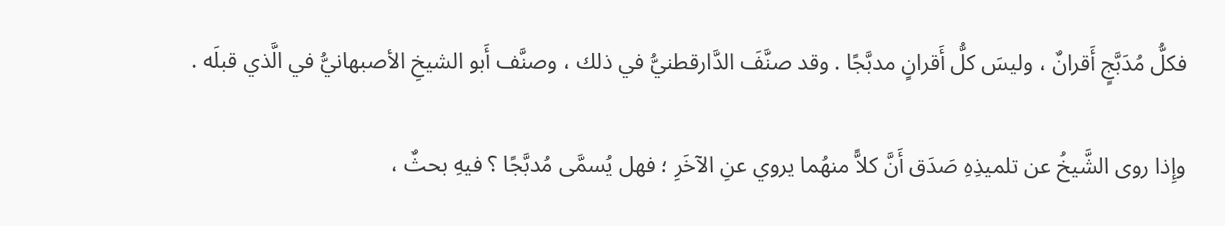فكلُّ مُدَبَّجٍ أَقرانٌ ، وليسَ كلُّ أَقرانٍ مدبَّجًا . وقد صنَّفَ الدَّارقطنيُّ في ذلك ، وصنَّف أَبو الشيخِ الأصبهانيُّ في الَّذي قبلَه .

وإِذا روى الشَّيخُ عن تلميذِهِ صَدَق أَنَّ كلاًّ منهُما يروي عنِ الآخَرِ ؛ فهل يُسمَّى مُدبَّجًا ؟ فيهِ بحثٌ ،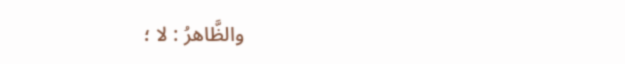والظَّاهرُ : لا ؛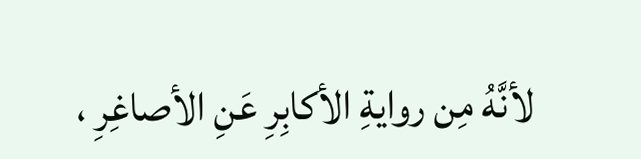لأنَّهُ مِن روايةِ الأكابِرِ عَنِ الأصاغِرِ ،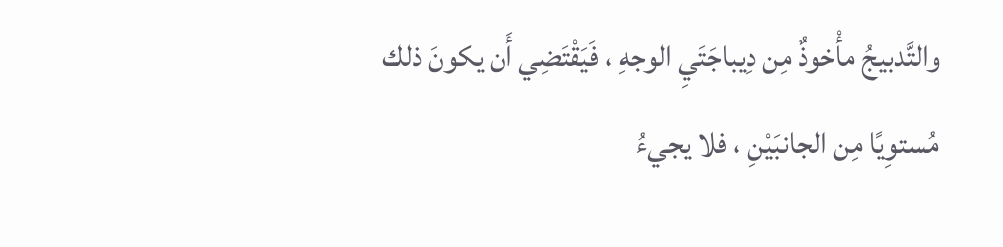والتَّدبيجُ مأْخوذٌ مِن دِيباجَتَيِ الوجهِ ، فَيَقْتَضِي أَن يكونَ ذلك مُستوِيًا مِن الجانبَيْنِ ، فلا يجيءُ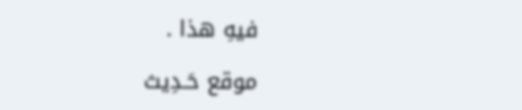فيهِ هذا .

موقع حَـدِيث